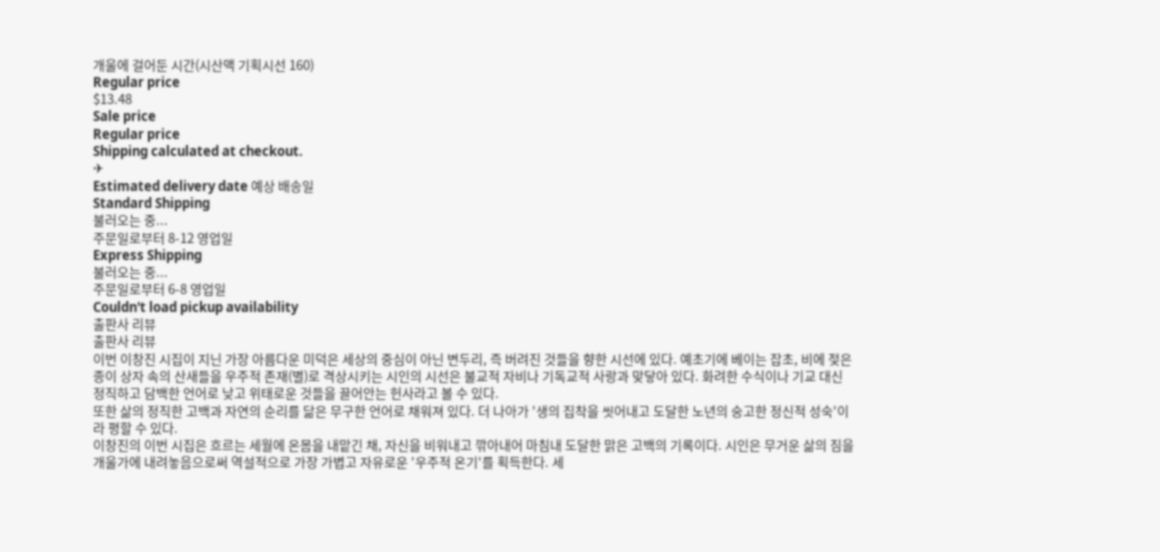개울에 걸어둔 시간(시산맥 기획시선 160)
Regular price
$13.48
Sale price
Regular price
Shipping calculated at checkout.
✈
Estimated delivery date 예상 배송일
Standard Shipping
불러오는 중...
주문일로부터 8-12 영업일
Express Shipping
불러오는 중...
주문일로부터 6-8 영업일
Couldn't load pickup availability
출판사 리뷰
출판사 리뷰
이번 이창진 시집이 지닌 가장 아름다운 미덕은 세상의 중심이 아닌 변두리, 즉 버려진 것들을 향한 시선에 있다. 예초기에 베이는 잡초, 비에 젖은 종이 상자 속의 산새들을 우주적 존재(별)로 격상시키는 시인의 시선은 불교적 자비나 기독교적 사랑과 맞닿아 있다. 화려한 수식이나 기교 대신 정직하고 담백한 언어로 낮고 위태로운 것들을 끌어안는 헌사라고 볼 수 있다.
또한 삶의 정직한 고백과 자연의 순리를 닮은 무구한 언어로 채워져 있다. 더 나아가 '생의 집착을 씻어내고 도달한 노년의 숭고한 정신적 성숙'이라 평할 수 있다.
이창진의 이번 시집은 흐르는 세월에 온몸을 내맡긴 채, 자신을 비워내고 깎아내어 마침내 도달한 맑은 고백의 기록이다. 시인은 무거운 삶의 짐을 개울가에 내려놓음으로써 역설적으로 가장 가볍고 자유로운 '우주적 온기'를 획득한다. 세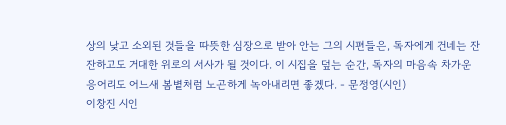상의 낮고 소외된 것들을 따뜻한 심장으로 받아 안는 그의 시편들은, 독자에게 건네는 잔잔하고도 거대한 위로의 서사가 될 것이다. 이 시집을 덮는 순간, 독자의 마음속 차가운 응어리도 어느새 봄볕처럼 노곤하게 녹아내리면 좋겠다. - 문정영(시인)
이창진 시인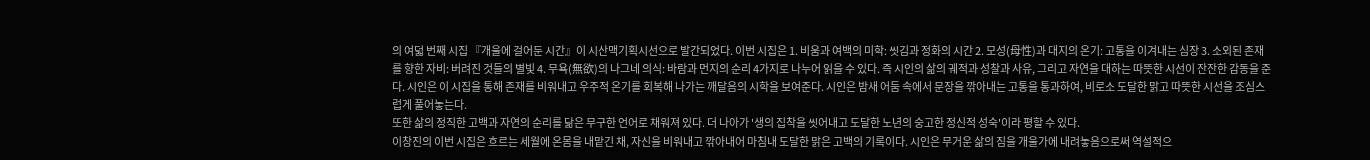의 여덟 번째 시집 『개울에 걸어둔 시간』이 시산맥기획시선으로 발간되었다. 이번 시집은 1. 비움과 여백의 미학: 씻김과 정화의 시간 2. 모성(母性)과 대지의 온기: 고통을 이겨내는 심장 3. 소외된 존재를 향한 자비: 버려진 것들의 별빛 4. 무욕(無欲)의 나그네 의식: 바람과 먼지의 순리 4가지로 나누어 읽을 수 있다. 즉 시인의 삶의 궤적과 성찰과 사유, 그리고 자연을 대하는 따뜻한 시선이 잔잔한 감동을 준다. 시인은 이 시집을 통해 존재를 비워내고 우주적 온기를 회복해 나가는 깨달음의 시학을 보여준다. 시인은 밤새 어둠 속에서 문장을 깎아내는 고통을 통과하여, 비로소 도달한 맑고 따뜻한 시선을 조심스럽게 풀어놓는다.
또한 삶의 정직한 고백과 자연의 순리를 닮은 무구한 언어로 채워져 있다. 더 나아가 '생의 집착을 씻어내고 도달한 노년의 숭고한 정신적 성숙'이라 평할 수 있다.
이창진의 이번 시집은 흐르는 세월에 온몸을 내맡긴 채, 자신을 비워내고 깎아내어 마침내 도달한 맑은 고백의 기록이다. 시인은 무거운 삶의 짐을 개울가에 내려놓음으로써 역설적으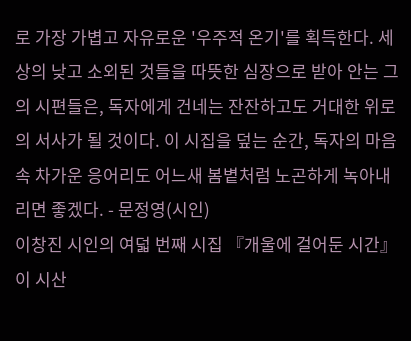로 가장 가볍고 자유로운 '우주적 온기'를 획득한다. 세상의 낮고 소외된 것들을 따뜻한 심장으로 받아 안는 그의 시편들은, 독자에게 건네는 잔잔하고도 거대한 위로의 서사가 될 것이다. 이 시집을 덮는 순간, 독자의 마음속 차가운 응어리도 어느새 봄볕처럼 노곤하게 녹아내리면 좋겠다. - 문정영(시인)
이창진 시인의 여덟 번째 시집 『개울에 걸어둔 시간』이 시산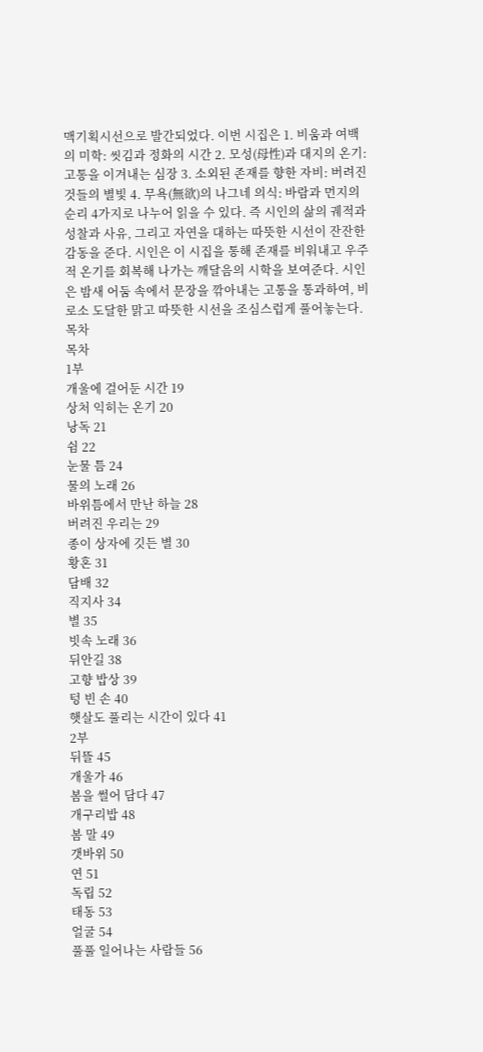맥기획시선으로 발간되었다. 이번 시집은 1. 비움과 여백의 미학: 씻김과 정화의 시간 2. 모성(母性)과 대지의 온기: 고통을 이겨내는 심장 3. 소외된 존재를 향한 자비: 버려진 것들의 별빛 4. 무욕(無欲)의 나그네 의식: 바람과 먼지의 순리 4가지로 나누어 읽을 수 있다. 즉 시인의 삶의 궤적과 성찰과 사유, 그리고 자연을 대하는 따뜻한 시선이 잔잔한 감동을 준다. 시인은 이 시집을 통해 존재를 비워내고 우주적 온기를 회복해 나가는 깨달음의 시학을 보여준다. 시인은 밤새 어둠 속에서 문장을 깎아내는 고통을 통과하여, 비로소 도달한 맑고 따뜻한 시선을 조심스럽게 풀어놓는다.
목차
목차
1부
개울에 걸어둔 시간 19
상처 익히는 온기 20
낭독 21
쉼 22
눈물 틈 24
물의 노래 26
바위틈에서 만난 하늘 28
버려진 우리는 29
종이 상자에 깃든 별 30
황혼 31
담배 32
직지사 34
별 35
빗속 노래 36
뒤안길 38
고향 밥상 39
텅 빈 손 40
햇살도 풀리는 시간이 있다 41
2부
뒤뜰 45
개울가 46
봄을 썰어 담다 47
개구리밥 48
봄 말 49
갯바위 50
연 51
독립 52
태동 53
얼굴 54
풀풀 일어나는 사람들 56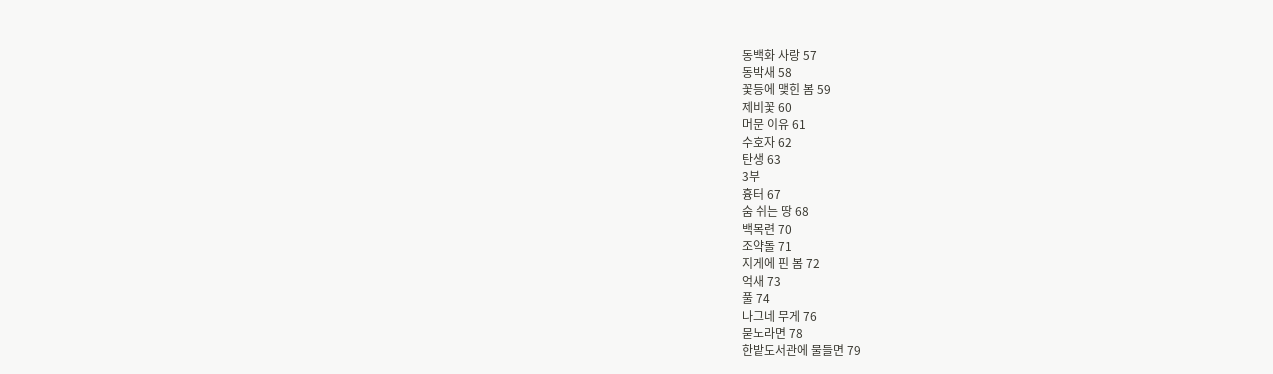동백화 사랑 57
동박새 58
꽃등에 맺힌 봄 59
제비꽃 60
머문 이유 61
수호자 62
탄생 63
3부
흉터 67
숨 쉬는 땅 68
백목련 70
조약돌 71
지게에 핀 봄 72
억새 73
풀 74
나그네 무게 76
묻노라면 78
한밭도서관에 물들면 79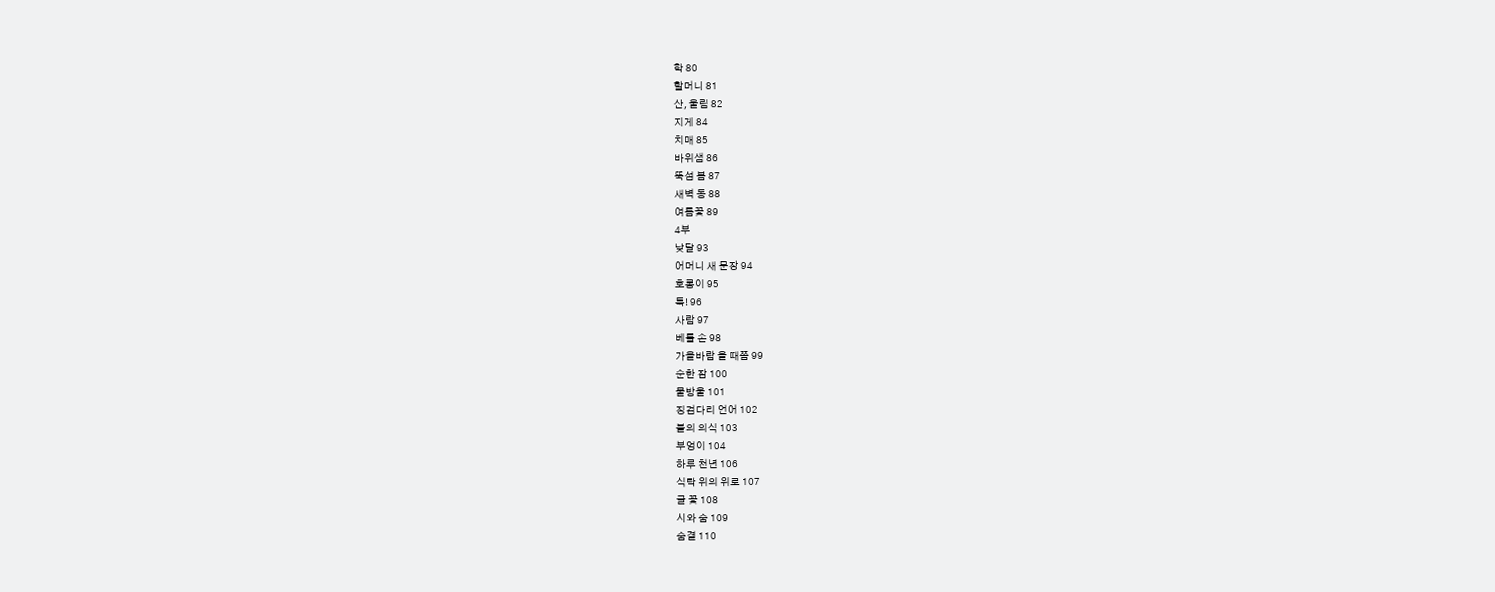학 80
할머니 81
산, 울림 82
지게 84
치매 85
바위샘 86
뚝섬 봄 87
새벽 동 88
여름꽃 89
4부
낮달 93
어머니 새 문장 94
호롱이 95
툭! 96
사람 97
베틀 손 98
가을바람 올 때쯤 99
순한 잠 100
물방울 101
징검다리 언어 102
불의 의식 103
부엉이 104
하루 천년 106
식탁 위의 위로 107
글 꽃 108
시와 숨 109
숨결 110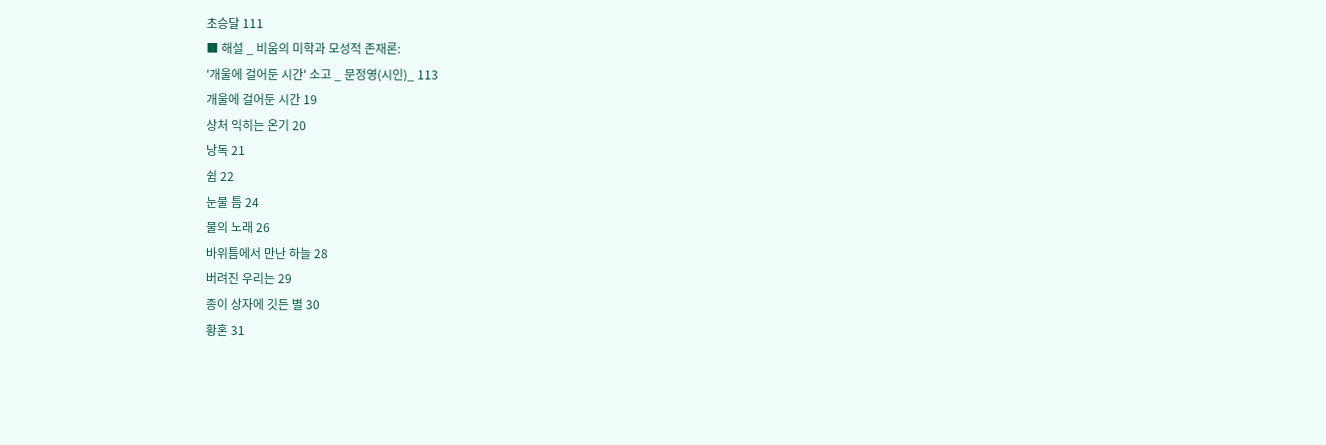초승달 111
■ 해설 _ 비움의 미학과 모성적 존재론:
'개울에 걸어둔 시간' 소고 _ 문정영(시인)_ 113
개울에 걸어둔 시간 19
상처 익히는 온기 20
낭독 21
쉼 22
눈물 틈 24
물의 노래 26
바위틈에서 만난 하늘 28
버려진 우리는 29
종이 상자에 깃든 별 30
황혼 31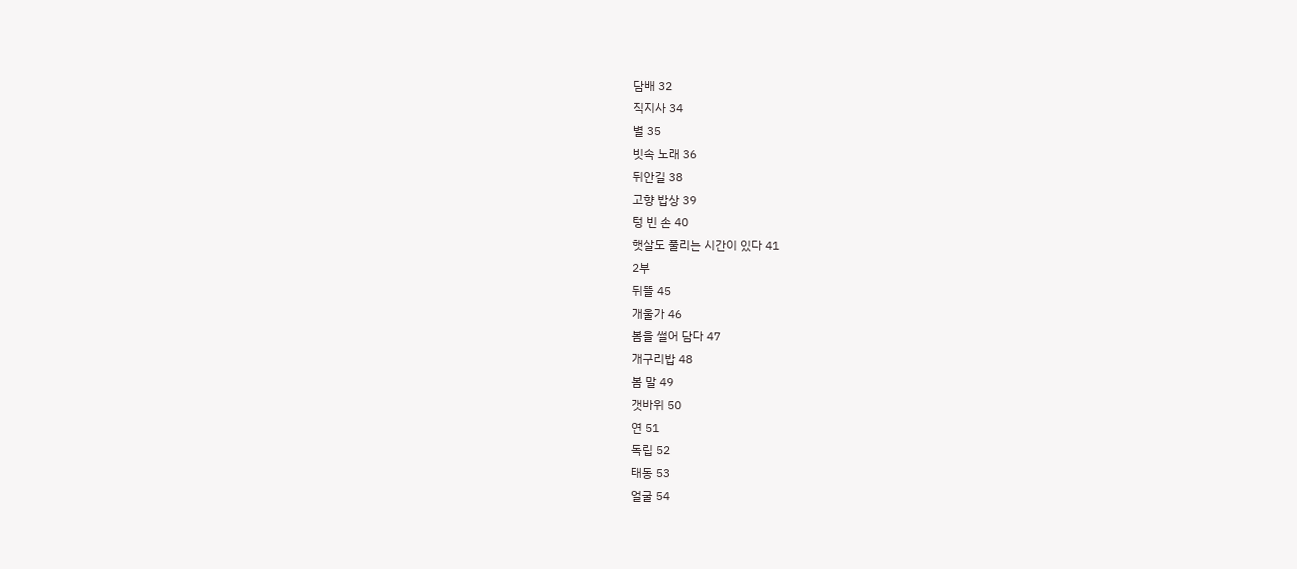담배 32
직지사 34
별 35
빗속 노래 36
뒤안길 38
고향 밥상 39
텅 빈 손 40
햇살도 풀리는 시간이 있다 41
2부
뒤뜰 45
개울가 46
봄을 썰어 담다 47
개구리밥 48
봄 말 49
갯바위 50
연 51
독립 52
태동 53
얼굴 54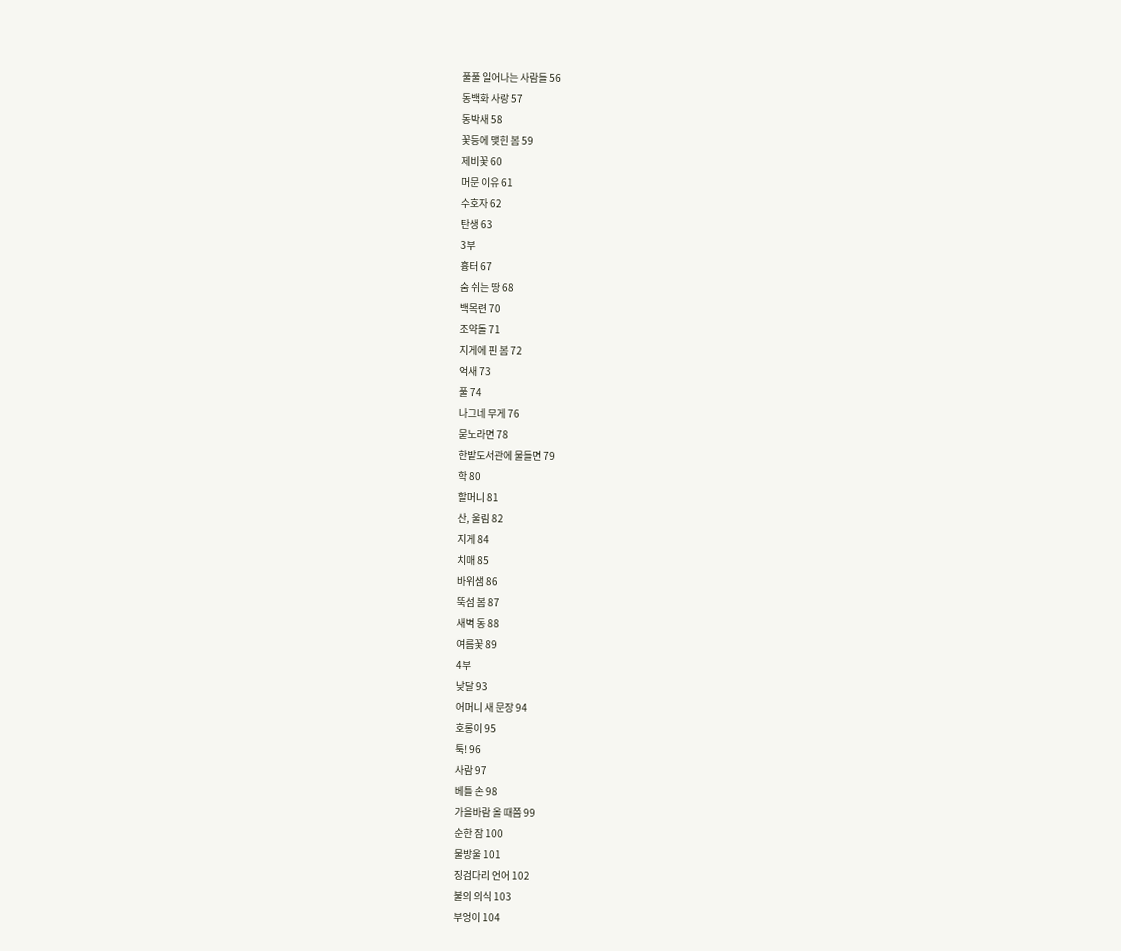풀풀 일어나는 사람들 56
동백화 사랑 57
동박새 58
꽃등에 맺힌 봄 59
제비꽃 60
머문 이유 61
수호자 62
탄생 63
3부
흉터 67
숨 쉬는 땅 68
백목련 70
조약돌 71
지게에 핀 봄 72
억새 73
풀 74
나그네 무게 76
묻노라면 78
한밭도서관에 물들면 79
학 80
할머니 81
산, 울림 82
지게 84
치매 85
바위샘 86
뚝섬 봄 87
새벽 동 88
여름꽃 89
4부
낮달 93
어머니 새 문장 94
호롱이 95
툭! 96
사람 97
베틀 손 98
가을바람 올 때쯤 99
순한 잠 100
물방울 101
징검다리 언어 102
불의 의식 103
부엉이 104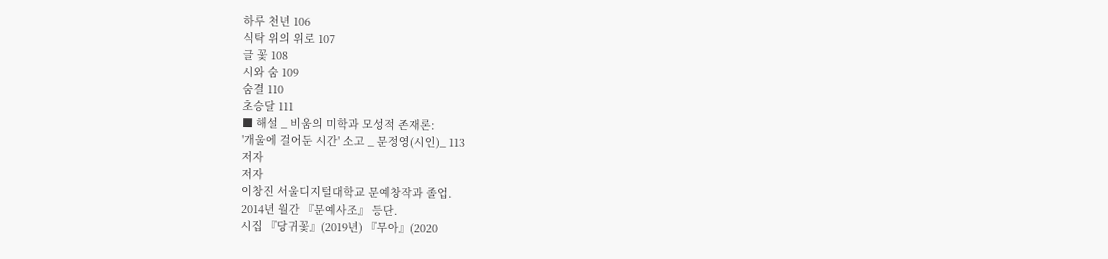하루 천년 106
식탁 위의 위로 107
글 꽃 108
시와 숨 109
숨결 110
초승달 111
■ 해설 _ 비움의 미학과 모성적 존재론:
'개울에 걸어둔 시간' 소고 _ 문정영(시인)_ 113
저자
저자
이창진 서울디지털대학교 문예창작과 졸업.
2014년 월간 『문예사조』 등단.
시집 『당귀꽃』(2019년) 『무아』(2020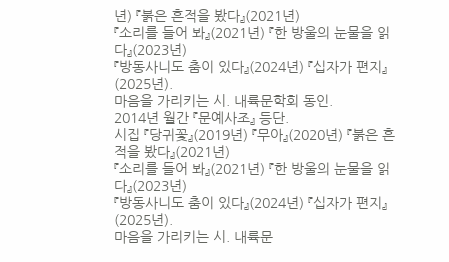년) 『붉은 흔적을 봤다』(2021년)
『소리를 들어 봐』(2021년) 『한 방울의 눈물을 읽다』(2023년)
『방동사니도 춤이 있다』(2024년) 『십자가 편지』(2025년).
마음을 가리키는 시. 내륙문학회 동인.
2014년 월간 『문예사조』 등단.
시집 『당귀꽃』(2019년) 『무아』(2020년) 『붉은 흔적을 봤다』(2021년)
『소리를 들어 봐』(2021년) 『한 방울의 눈물을 읽다』(2023년)
『방동사니도 춤이 있다』(2024년) 『십자가 편지』(2025년).
마음을 가리키는 시. 내륙문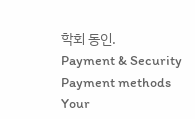학회 동인.
Payment & Security
Payment methods
Your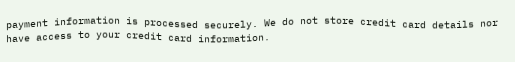payment information is processed securely. We do not store credit card details nor have access to your credit card information.